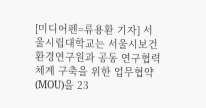[미디어펜=류용환 기자] 서울시립대학교는 서울시보건환경연구원과 공동 연구협력 체계 구축을 위한 업무협약(MOU)을 23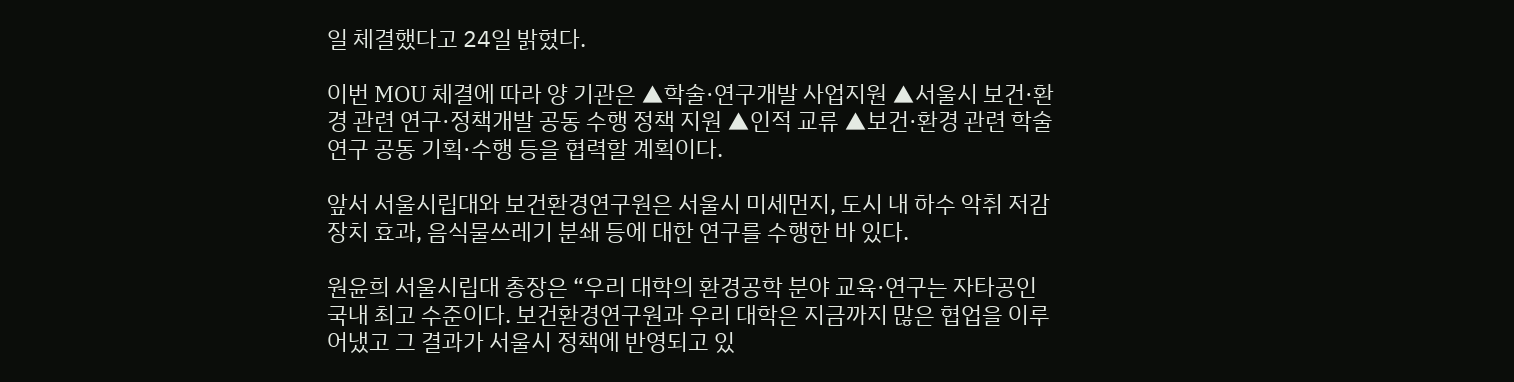일 체결했다고 24일 밝혔다.

이번 MOU 체결에 따라 양 기관은 ▲학술·연구개발 사업지원 ▲서울시 보건·환경 관련 연구·정책개발 공동 수행 정책 지원 ▲인적 교류 ▲보건·환경 관련 학술연구 공동 기획·수행 등을 협력할 계획이다.

앞서 서울시립대와 보건환경연구원은 서울시 미세먼지, 도시 내 하수 악취 저감장치 효과, 음식물쓰레기 분쇄 등에 대한 연구를 수행한 바 있다.

원윤희 서울시립대 총장은 “우리 대학의 환경공학 분야 교육·연구는 자타공인 국내 최고 수준이다. 보건환경연구원과 우리 대학은 지금까지 많은 협업을 이루어냈고 그 결과가 서울시 정책에 반영되고 있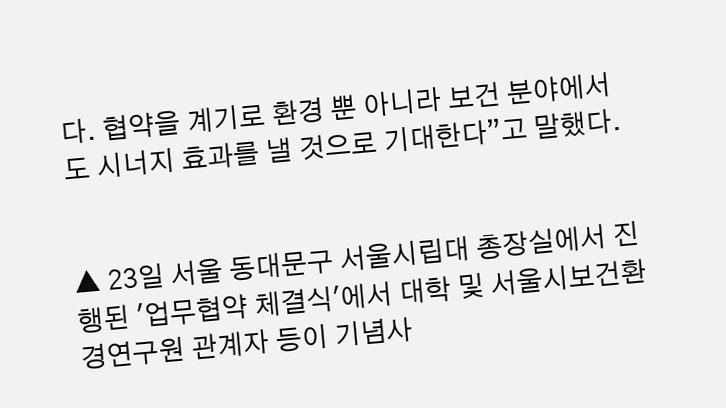다. 협약을 계기로 환경 뿐 아니라 보건 분야에서도 시너지 효과를 낼 것으로 기대한다”고 말했다.


▲ 23일 서울 동대문구 서울시립대 총장실에서 진행된 '업무협약 체결식'에서 대학 및 서울시보건환경연구원 관계자 등이 기념사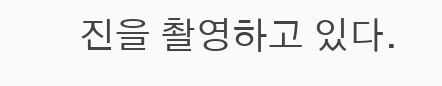진을 촬영하고 있다.